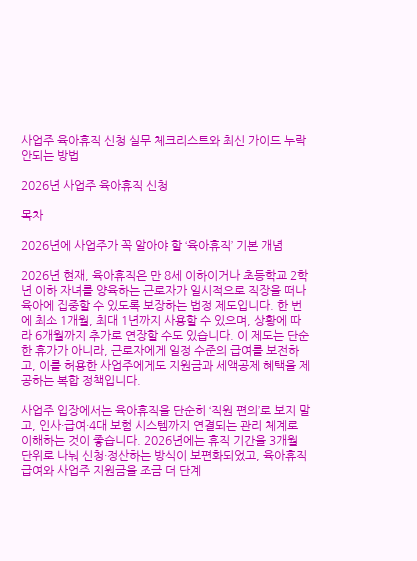사업주 육아휴직 신청 실무 체크리스트와 최신 가이드 누락 안되는 방법

2026년 사업주 육아휴직 신청

목차

2026년에 사업주가 꼭 알아야 할 ‘육아휴직’ 기본 개념

2026년 현재, 육아휴직은 만 8세 이하이거나 초등학교 2학년 이하 자녀를 양육하는 근로자가 일시적으로 직장을 떠나 육아에 집중할 수 있도록 보장하는 법정 제도입니다. 한 번에 최소 1개월, 최대 1년까지 사용할 수 있으며, 상황에 따라 6개월까지 추가로 연장할 수도 있습니다. 이 제도는 단순한 휴가가 아니라, 근로자에게 일정 수준의 급여를 보전하고, 이를 허용한 사업주에게도 지원금과 세액공제 혜택을 제공하는 복합 정책입니다.

사업주 입장에서는 육아휴직을 단순히 ‘직원 편의’로 보지 말고, 인사·급여·4대 보험 시스템까지 연결되는 관리 체계로 이해하는 것이 좋습니다. 2026년에는 휴직 기간을 3개월 단위로 나눠 신청·정산하는 방식이 보편화되었고, 육아휴직 급여와 사업주 지원금을 조금 더 단계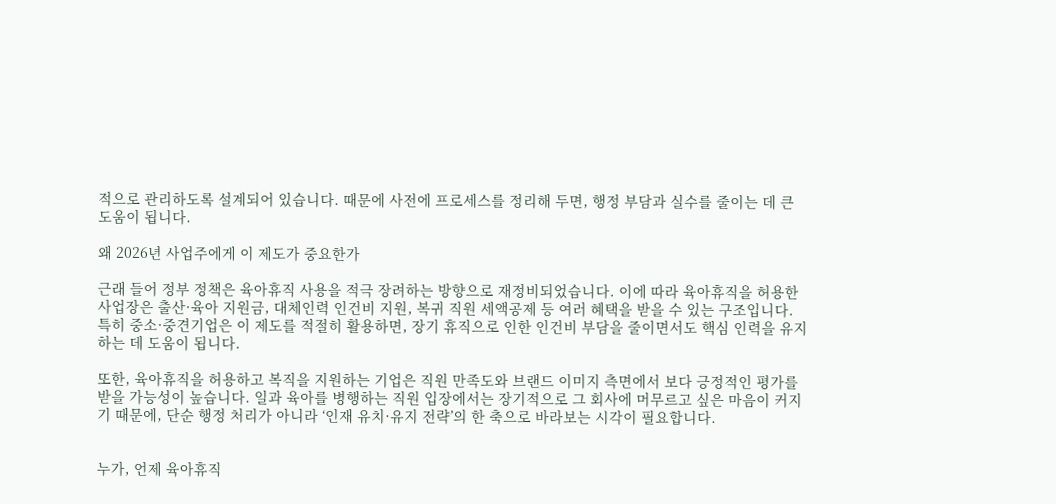적으로 관리하도록 설계되어 있습니다. 때문에 사전에 프로세스를 정리해 두면, 행정 부담과 실수를 줄이는 데 큰 도움이 됩니다.

왜 2026년 사업주에게 이 제도가 중요한가

근래 들어 정부 정책은 육아휴직 사용을 적극 장려하는 방향으로 재정비되었습니다. 이에 따라 육아휴직을 허용한 사업장은 출산·육아 지원금, 대체인력 인건비 지원, 복귀 직원 세액공제 등 여러 혜택을 받을 수 있는 구조입니다. 특히 중소·중견기업은 이 제도를 적절히 활용하면, 장기 휴직으로 인한 인건비 부담을 줄이면서도 핵심 인력을 유지하는 데 도움이 됩니다.

또한, 육아휴직을 허용하고 복직을 지원하는 기업은 직원 만족도와 브랜드 이미지 측면에서 보다 긍정적인 평가를 받을 가능성이 높습니다. 일과 육아를 병행하는 직원 입장에서는 장기적으로 그 회사에 머무르고 싶은 마음이 커지기 때문에, 단순 행정 처리가 아니라 ‘인재 유치·유지 전략’의 한 축으로 바라보는 시각이 필요합니다.


누가, 언제 육아휴직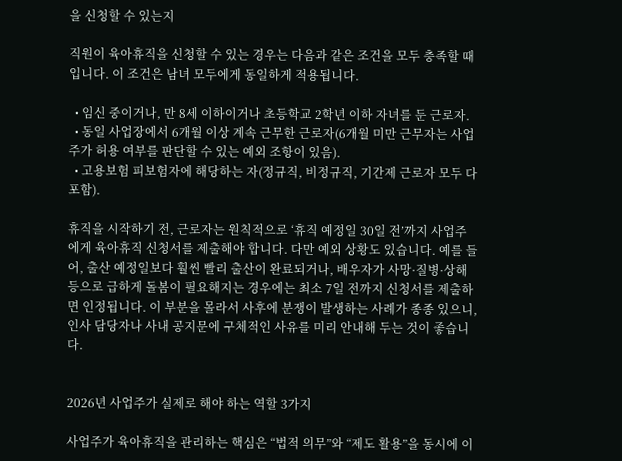을 신청할 수 있는지

직원이 육아휴직을 신청할 수 있는 경우는 다음과 같은 조건을 모두 충족할 때입니다. 이 조건은 남녀 모두에게 동일하게 적용됩니다.

  • 임신 중이거나, 만 8세 이하이거나 초등학교 2학년 이하 자녀를 둔 근로자.
  • 동일 사업장에서 6개월 이상 계속 근무한 근로자(6개월 미만 근무자는 사업주가 허용 여부를 판단할 수 있는 예외 조항이 있음).
  • 고용보험 피보험자에 해당하는 자(정규직, 비정규직, 기간제 근로자 모두 다 포함).

휴직을 시작하기 전, 근로자는 원칙적으로 ‘휴직 예정일 30일 전’까지 사업주에게 육아휴직 신청서를 제출해야 합니다. 다만 예외 상황도 있습니다. 예를 들어, 출산 예정일보다 훨씬 빨리 출산이 완료되거나, 배우자가 사망·질병·상해 등으로 급하게 돌봄이 필요해지는 경우에는 최소 7일 전까지 신청서를 제출하면 인정됩니다. 이 부분을 몰라서 사후에 분쟁이 발생하는 사례가 종종 있으니, 인사 담당자나 사내 공지문에 구체적인 사유를 미리 안내해 두는 것이 좋습니다.


2026년 사업주가 실제로 해야 하는 역할 3가지

사업주가 육아휴직을 관리하는 핵심은 “법적 의무”와 “제도 활용”을 동시에 이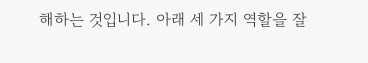해하는 것입니다. 아래 세 가지 역할을 잘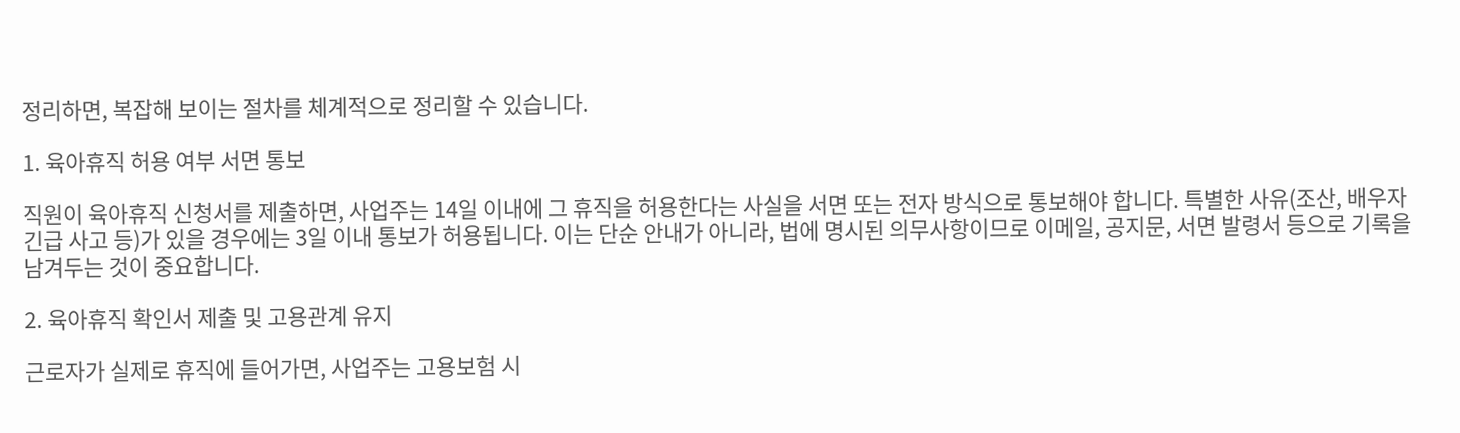정리하면, 복잡해 보이는 절차를 체계적으로 정리할 수 있습니다.

1. 육아휴직 허용 여부 서면 통보

직원이 육아휴직 신청서를 제출하면, 사업주는 14일 이내에 그 휴직을 허용한다는 사실을 서면 또는 전자 방식으로 통보해야 합니다. 특별한 사유(조산, 배우자 긴급 사고 등)가 있을 경우에는 3일 이내 통보가 허용됩니다. 이는 단순 안내가 아니라, 법에 명시된 의무사항이므로 이메일, 공지문, 서면 발령서 등으로 기록을 남겨두는 것이 중요합니다.

2. 육아휴직 확인서 제출 및 고용관계 유지

근로자가 실제로 휴직에 들어가면, 사업주는 고용보험 시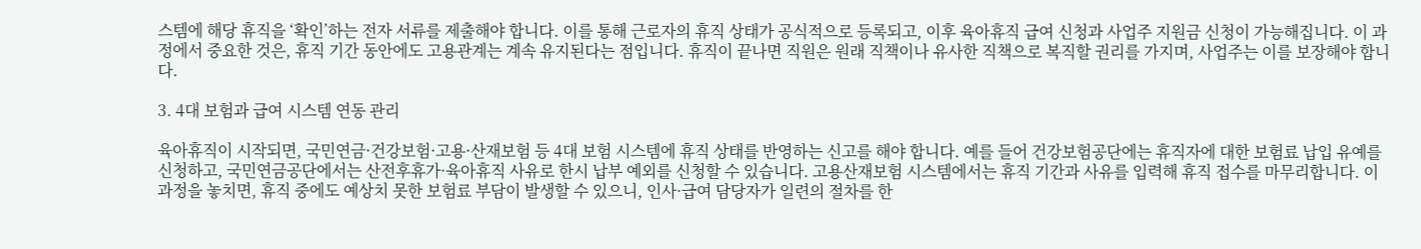스템에 해당 휴직을 ‘확인’하는 전자 서류를 제출해야 합니다. 이를 통해 근로자의 휴직 상태가 공식적으로 등록되고, 이후 육아휴직 급여 신청과 사업주 지원금 신청이 가능해집니다. 이 과정에서 중요한 것은, 휴직 기간 동안에도 고용관계는 계속 유지된다는 점입니다. 휴직이 끝나면 직원은 원래 직책이나 유사한 직책으로 복직할 권리를 가지며, 사업주는 이를 보장해야 합니다.

3. 4대 보험과 급여 시스템 연동 관리

육아휴직이 시작되면, 국민연금·건강보험·고용·산재보험 등 4대 보험 시스템에 휴직 상태를 반영하는 신고를 해야 합니다. 예를 들어 건강보험공단에는 휴직자에 대한 보험료 납입 유예를 신청하고, 국민연금공단에서는 산전후휴가·육아휴직 사유로 한시 납부 예외를 신청할 수 있습니다. 고용산재보험 시스템에서는 휴직 기간과 사유를 입력해 휴직 접수를 마무리합니다. 이 과정을 놓치면, 휴직 중에도 예상치 못한 보험료 부담이 발생할 수 있으니, 인사·급여 담당자가 일련의 절차를 한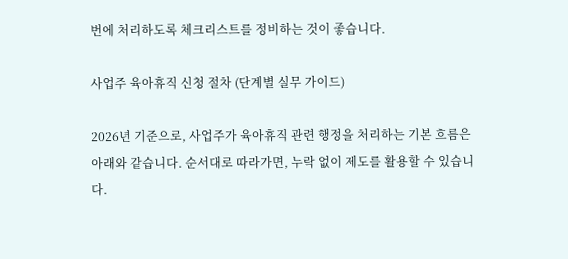번에 처리하도록 체크리스트를 정비하는 것이 좋습니다.

사업주 육아휴직 신청 절차 (단계별 실무 가이드)

2026년 기준으로, 사업주가 육아휴직 관련 행정을 처리하는 기본 흐름은 아래와 같습니다. 순서대로 따라가면, 누락 없이 제도를 활용할 수 있습니다.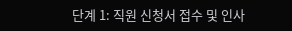단계 1: 직원 신청서 접수 및 인사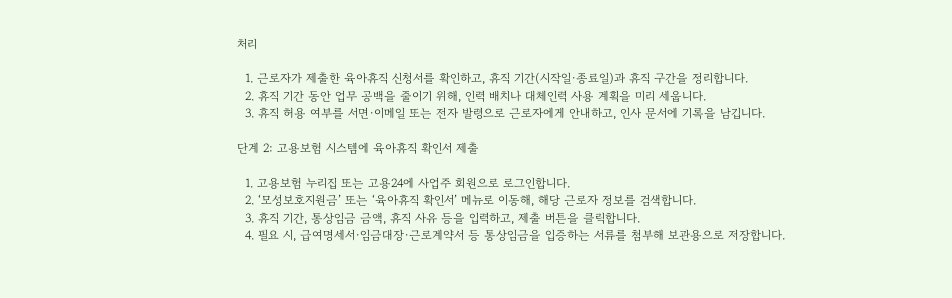처리

  1. 근로자가 제출한 육아휴직 신청서를 확인하고, 휴직 기간(시작일·종료일)과 휴직 구간을 정리합니다.
  2. 휴직 기간 동안 업무 공백을 줄이기 위해, 인력 배치나 대체인력 사용 계획을 미리 세웁니다.
  3. 휴직 허용 여부를 서면·이메일 또는 전자 발령으로 근로자에게 안내하고, 인사 문서에 기록을 남깁니다.

단계 2: 고용보험 시스템에 육아휴직 확인서 제출

  1. 고용보험 누리집 또는 고용24에 사업주 회원으로 로그인합니다.
  2. ‘모성보호지원금’ 또는 ‘육아휴직 확인서’ 메뉴로 이동해, 해당 근로자 정보를 검색합니다.
  3. 휴직 기간, 통상임금 금액, 휴직 사유 등을 입력하고, 제출 버튼을 클릭합니다.
  4. 필요 시, 급여명세서·임금대장·근로계약서 등 통상임금을 입증하는 서류를 첨부해 보관용으로 저장합니다.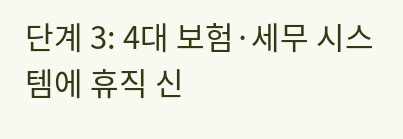단계 3: 4대 보험·세무 시스템에 휴직 신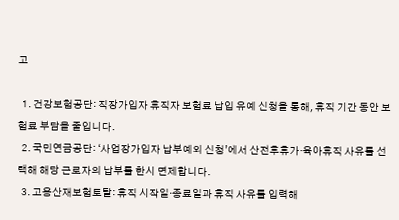고

  1. 건강보험공단: 직장가입자 휴직자 보험료 납입 유예 신청을 통해, 휴직 기간 동안 보험료 부담을 줄입니다.
  2. 국민연금공단: ‘사업장가입자 납부예외 신청’에서 산전후휴가·육아휴직 사유를 선택해 해당 근로자의 납부를 한시 면제합니다.
  3. 고용산재보험토탈: 휴직 시작일·종료일과 휴직 사유를 입력해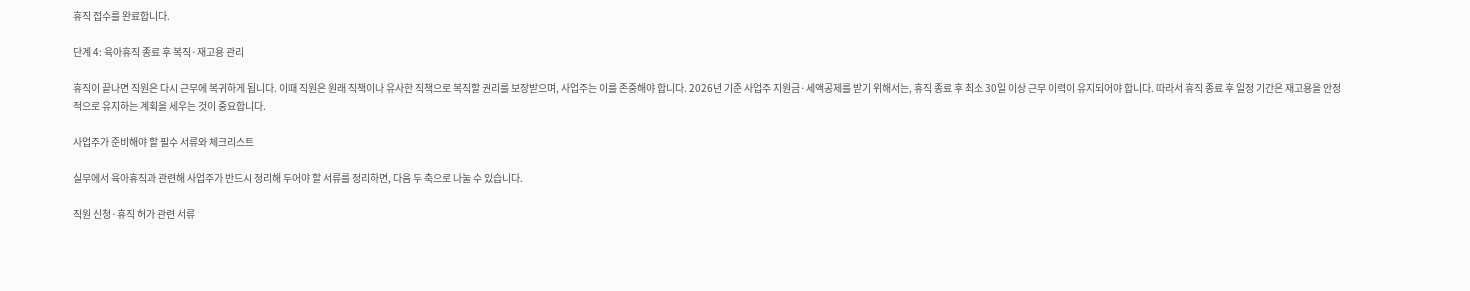휴직 접수를 완료합니다.

단계 4: 육아휴직 종료 후 복직·재고용 관리

휴직이 끝나면 직원은 다시 근무에 복귀하게 됩니다. 이때 직원은 원래 직책이나 유사한 직책으로 복직할 권리를 보장받으며, 사업주는 이를 존중해야 합니다. 2026년 기준 사업주 지원금·세액공제를 받기 위해서는, 휴직 종료 후 최소 30일 이상 근무 이력이 유지되어야 합니다. 따라서 휴직 종료 후 일정 기간은 재고용을 안정적으로 유지하는 계획을 세우는 것이 중요합니다.

사업주가 준비해야 할 필수 서류와 체크리스트

실무에서 육아휴직과 관련해 사업주가 반드시 정리해 두어야 할 서류를 정리하면, 다음 두 축으로 나눌 수 있습니다.

직원 신청·휴직 허가 관련 서류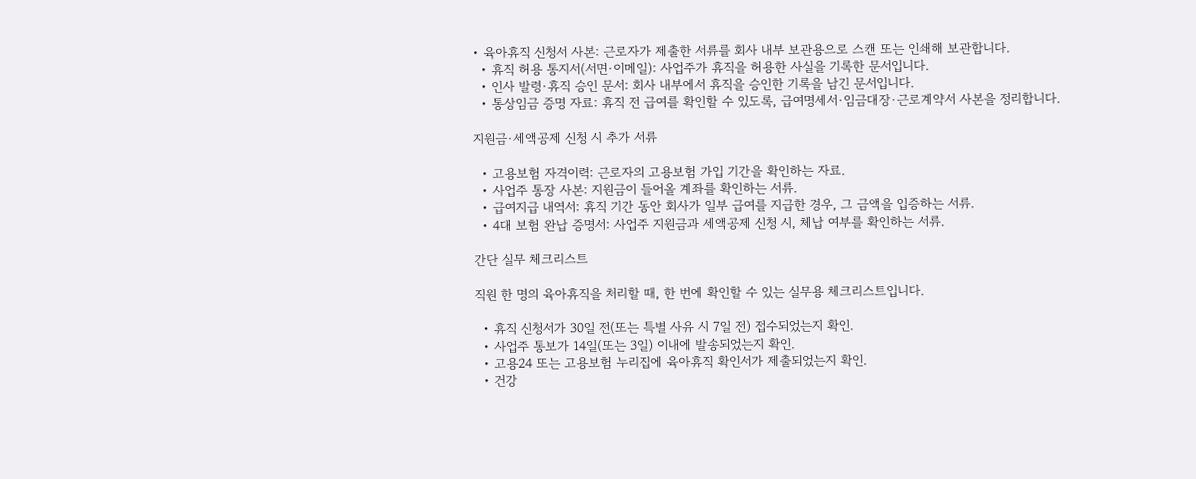• 육아휴직 신청서 사본: 근로자가 제출한 서류를 회사 내부 보관용으로 스캔 또는 인쇄해 보관합니다.
  • 휴직 허용 통지서(서면·이메일): 사업주가 휴직을 허용한 사실을 기록한 문서입니다.
  • 인사 발령·휴직 승인 문서: 회사 내부에서 휴직을 승인한 기록을 남긴 문서입니다.
  • 통상임금 증명 자료: 휴직 전 급여를 확인할 수 있도록, 급여명세서·임금대장·근로계약서 사본을 정리합니다.

지원금·세액공제 신청 시 추가 서류

  • 고용보험 자격이력: 근로자의 고용보험 가입 기간을 확인하는 자료.
  • 사업주 통장 사본: 지원금이 들어올 계좌를 확인하는 서류.
  • 급여지급 내역서: 휴직 기간 동안 회사가 일부 급여를 지급한 경우, 그 금액을 입증하는 서류.
  • 4대 보험 완납 증명서: 사업주 지원금과 세액공제 신청 시, 체납 여부를 확인하는 서류.

간단 실무 체크리스트

직원 한 명의 육아휴직을 처리할 때, 한 번에 확인할 수 있는 실무용 체크리스트입니다.

  • 휴직 신청서가 30일 전(또는 특별 사유 시 7일 전) 접수되었는지 확인.
  • 사업주 통보가 14일(또는 3일) 이내에 발송되었는지 확인.
  • 고용24 또는 고용보험 누리집에 육아휴직 확인서가 제출되었는지 확인.
  • 건강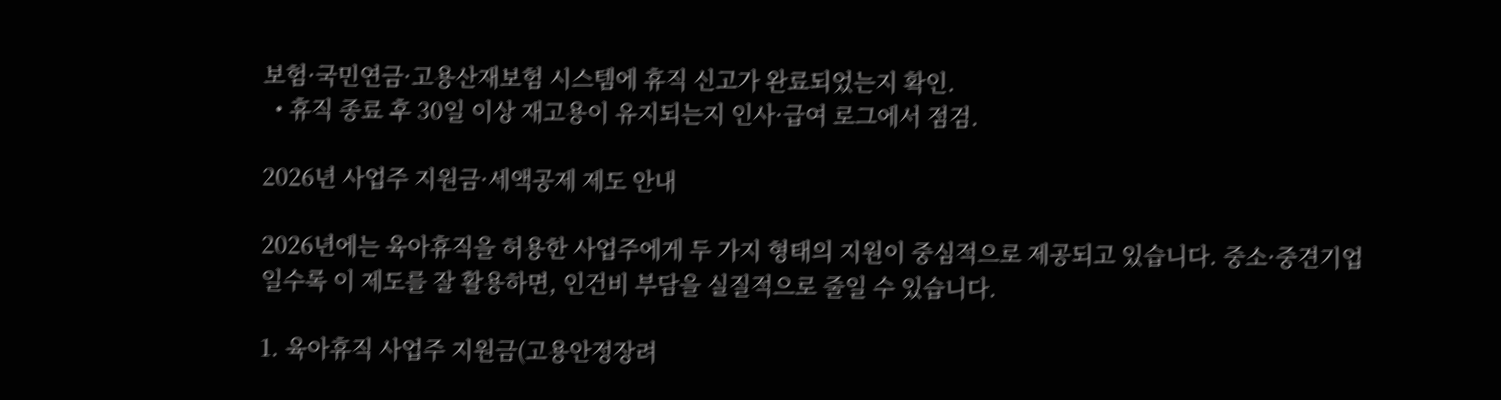보험·국민연금·고용산재보험 시스템에 휴직 신고가 완료되었는지 확인.
  • 휴직 종료 후 30일 이상 재고용이 유지되는지 인사·급여 로그에서 점검.

2026년 사업주 지원금·세액공제 제도 안내

2026년에는 육아휴직을 허용한 사업주에게 두 가지 형태의 지원이 중심적으로 제공되고 있습니다. 중소·중견기업일수록 이 제도를 잘 활용하면, 인건비 부담을 실질적으로 줄일 수 있습니다.

1. 육아휴직 사업주 지원금(고용안정장려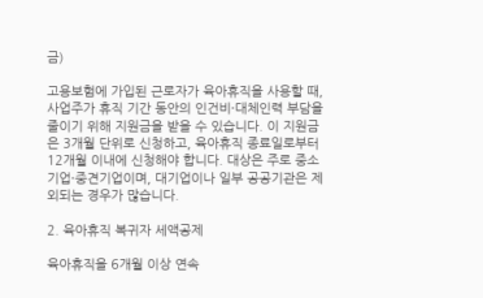금)

고용보험에 가입된 근로자가 육아휴직을 사용할 때, 사업주가 휴직 기간 동안의 인건비·대체인력 부담을 줄이기 위해 지원금을 받을 수 있습니다. 이 지원금은 3개월 단위로 신청하고, 육아휴직 종료일로부터 12개월 이내에 신청해야 합니다. 대상은 주로 중소기업·중견기업이며, 대기업이나 일부 공공기관은 제외되는 경우가 많습니다.

2. 육아휴직 복귀자 세액공제

육아휴직을 6개월 이상 연속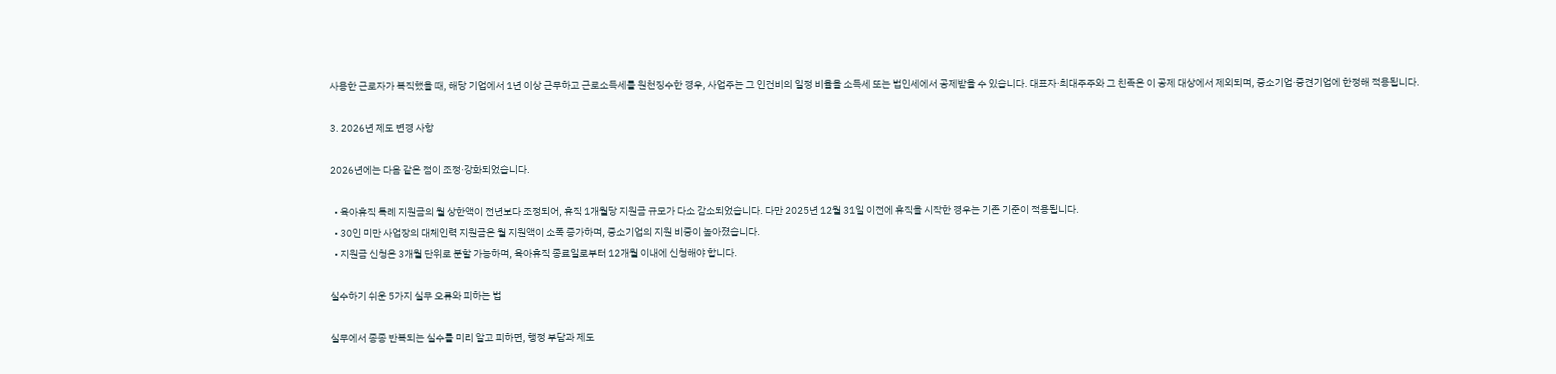사용한 근로자가 복직했을 때, 해당 기업에서 1년 이상 근무하고 근로소득세를 원천징수한 경우, 사업주는 그 인건비의 일정 비율을 소득세 또는 법인세에서 공제받을 수 있습니다. 대표자·최대주주와 그 친족은 이 공제 대상에서 제외되며, 중소기업·중견기업에 한정해 적용됩니다.

3. 2026년 제도 변경 사항

2026년에는 다음 같은 점이 조정·강화되었습니다.

  • 육아휴직 특례 지원금의 월 상한액이 전년보다 조정되어, 휴직 1개월당 지원금 규모가 다소 감소되었습니다. 다만 2025년 12월 31일 이전에 휴직을 시작한 경우는 기존 기준이 적용됩니다.
  • 30인 미만 사업장의 대체인력 지원금은 월 지원액이 소폭 증가하며, 중소기업의 지원 비중이 높아졌습니다.
  • 지원금 신청은 3개월 단위로 분할 가능하며, 육아휴직 종료일로부터 12개월 이내에 신청해야 합니다.

실수하기 쉬운 5가지 실무 오류와 피하는 법

실무에서 종종 반복되는 실수를 미리 알고 피하면, 행정 부담과 제도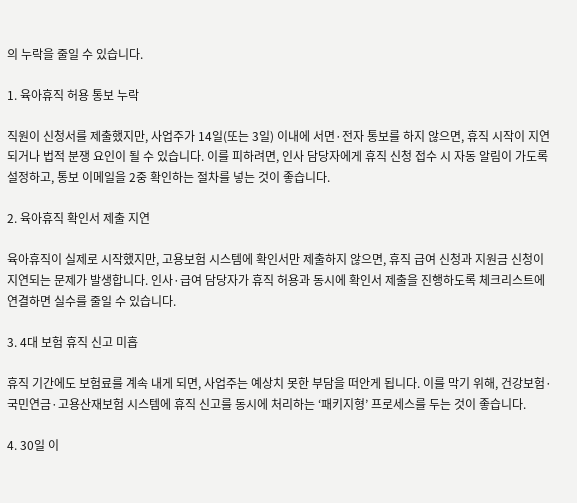의 누락을 줄일 수 있습니다.

1. 육아휴직 허용 통보 누락

직원이 신청서를 제출했지만, 사업주가 14일(또는 3일) 이내에 서면·전자 통보를 하지 않으면, 휴직 시작이 지연되거나 법적 분쟁 요인이 될 수 있습니다. 이를 피하려면, 인사 담당자에게 휴직 신청 접수 시 자동 알림이 가도록 설정하고, 통보 이메일을 2중 확인하는 절차를 넣는 것이 좋습니다.

2. 육아휴직 확인서 제출 지연

육아휴직이 실제로 시작했지만, 고용보험 시스템에 확인서만 제출하지 않으면, 휴직 급여 신청과 지원금 신청이 지연되는 문제가 발생합니다. 인사·급여 담당자가 휴직 허용과 동시에 확인서 제출을 진행하도록 체크리스트에 연결하면 실수를 줄일 수 있습니다.

3. 4대 보험 휴직 신고 미흡

휴직 기간에도 보험료를 계속 내게 되면, 사업주는 예상치 못한 부담을 떠안게 됩니다. 이를 막기 위해, 건강보험·국민연금·고용산재보험 시스템에 휴직 신고를 동시에 처리하는 ‘패키지형’ 프로세스를 두는 것이 좋습니다.

4. 30일 이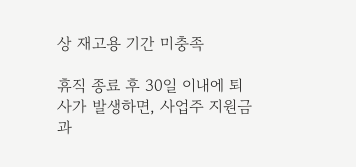상 재고용 기간 미충족

휴직 종료 후 30일 이내에 퇴사가 발생하면, 사업주 지원금과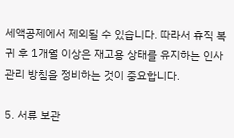세액공제에서 제외될 수 있습니다. 따라서 휴직 복귀 후 1개월 이상은 재고용 상태를 유지하는 인사 관리 방침을 정비하는 것이 중요합니다.

5. 서류 보관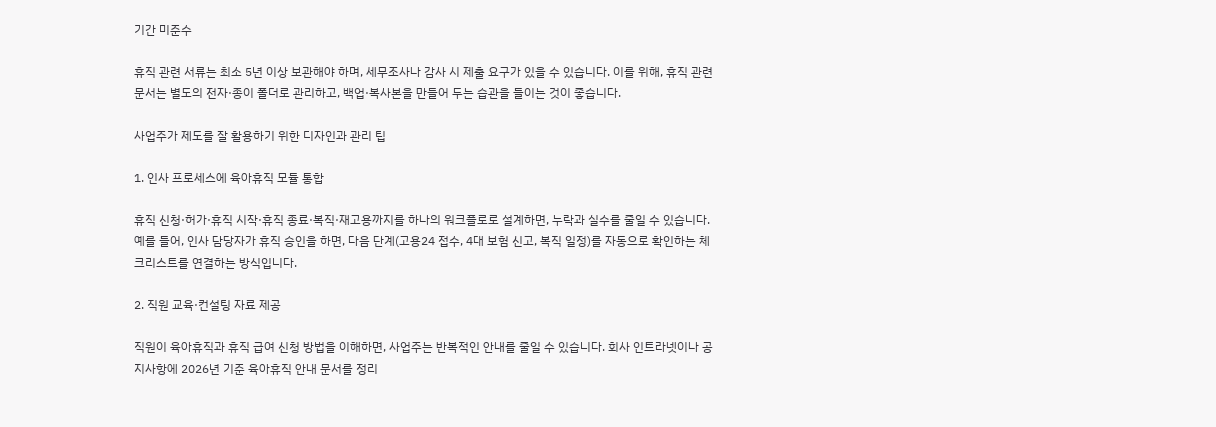기간 미준수

휴직 관련 서류는 최소 5년 이상 보관해야 하며, 세무조사나 감사 시 제출 요구가 있을 수 있습니다. 이를 위해, 휴직 관련 문서는 별도의 전자·종이 폴더로 관리하고, 백업·복사본을 만들어 두는 습관을 들이는 것이 좋습니다.

사업주가 제도를 잘 활용하기 위한 디자인과 관리 팁

1. 인사 프로세스에 육아휴직 모듈 통합

휴직 신청·허가·휴직 시작·휴직 종료·복직·재고용까지를 하나의 워크플로로 설계하면, 누락과 실수를 줄일 수 있습니다. 예를 들어, 인사 담당자가 휴직 승인을 하면, 다음 단계(고용24 접수, 4대 보험 신고, 복직 일정)를 자동으로 확인하는 체크리스트를 연결하는 방식입니다.

2. 직원 교육·컨설팅 자료 제공

직원이 육아휴직과 휴직 급여 신청 방법을 이해하면, 사업주는 반복적인 안내를 줄일 수 있습니다. 회사 인트라넷이나 공지사항에 2026년 기준 육아휴직 안내 문서를 정리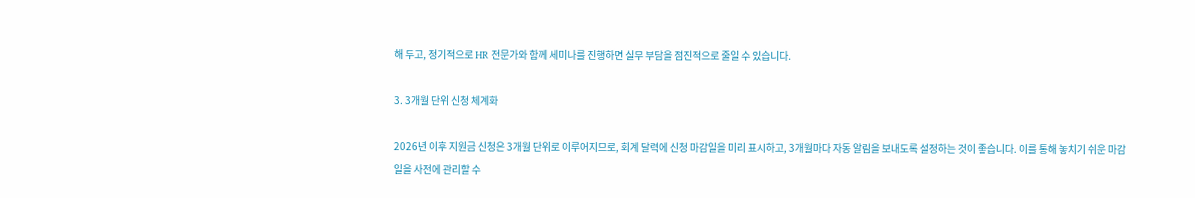해 두고, 정기적으로 HR 전문가와 함께 세미나를 진행하면 실무 부담을 점진적으로 줄일 수 있습니다.

3. 3개월 단위 신청 체계화

2026년 이후 지원금 신청은 3개월 단위로 이루어지므로, 회계 달력에 신청 마감일을 미리 표시하고, 3개월마다 자동 알림을 보내도록 설정하는 것이 좋습니다. 이를 통해 놓치기 쉬운 마감일을 사전에 관리할 수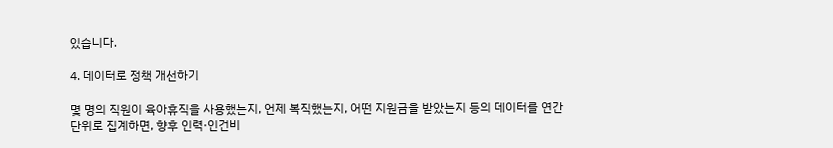있습니다.

4. 데이터로 정책 개선하기

몇 명의 직원이 육아휴직을 사용했는지, 언제 복직했는지, 어떤 지원금을 받았는지 등의 데이터를 연간 단위로 집계하면, 향후 인력·인건비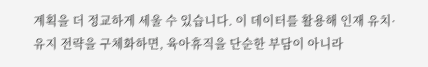계획을 더 정교하게 세울 수 있습니다. 이 데이터를 활용해 인재 유치·유지 전략을 구체화하면, 육아휴직을 단순한 부담이 아니라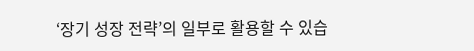‘장기 성장 전략’의 일부로 활용할 수 있습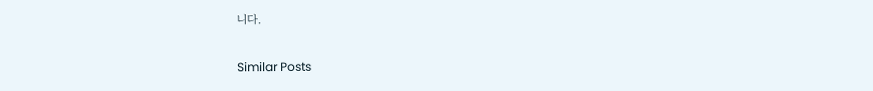니다.

Similar Posts